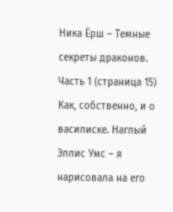Ника Ёрш – Темные секреты драконов. Часть 1 (страница 15)
Как, собственно, и о василиске. Наглый Эллис Умс – я нарисовала на его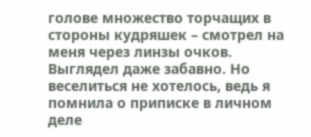голове множество торчащих в стороны кудряшек – смотрел на меня через линзы очков. Выглядел даже забавно. Но веселиться не хотелось, ведь я помнила о приписке в личном деле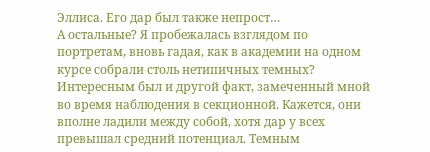Эллиса. Его дар был также непрост…
А остальные? Я пробежалась взглядом по портретам, вновь гадая, как в академии на одном курсе собрали столь нетипичных темных? Интересным был и другой факт, замеченный мной во время наблюдения в секционной. Кажется, они вполне ладили между собой, хотя дар у всех превышал средний потенциал. Темным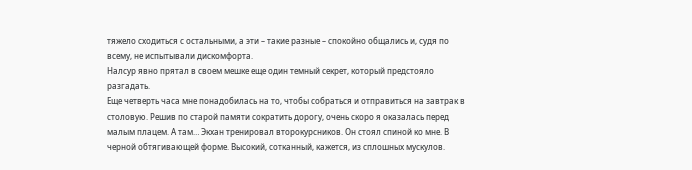тяжело сходиться с остальными, а эти – такие разные – спокойно общались и, судя по всему, не испытывали дискомфорта.
Налсур явно прятал в своем мешке еще один темный секрет, который предстояло разгадать.
Еще четверть часа мне понадобилась на то, чтобы собраться и отправиться на завтрак в столовую. Решив по старой памяти сократить дорогу, очень скоро я оказалась перед малым плацем. А там… Экхан тренировал второкурсников. Он стоял спиной ко мне. В черной обтягивающей форме. Высокий, сотканный, кажется, из сплошных мускулов.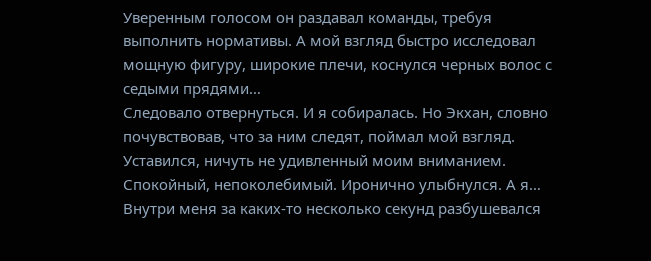Уверенным голосом он раздавал команды, требуя выполнить нормативы. А мой взгляд быстро исследовал мощную фигуру, широкие плечи, коснулся черных волос с седыми прядями…
Следовало отвернуться. И я собиралась. Но Экхан, словно почувствовав, что за ним следят, поймал мой взгляд. Уставился, ничуть не удивленный моим вниманием. Спокойный, непоколебимый. Иронично улыбнулся. А я… Внутри меня за каких-то несколько секунд разбушевался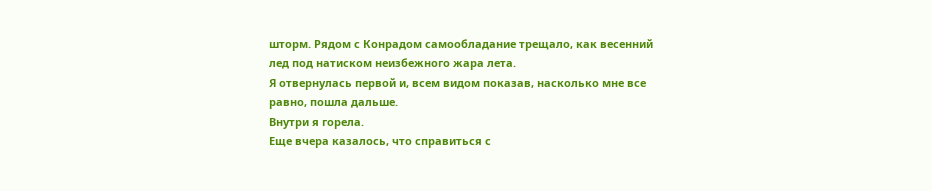шторм. Рядом с Конрадом самообладание трещало, как весенний лед под натиском неизбежного жара лета.
Я отвернулась первой и, всем видом показав, насколько мне все равно, пошла дальше.
Внутри я горела.
Еще вчера казалось, что справиться с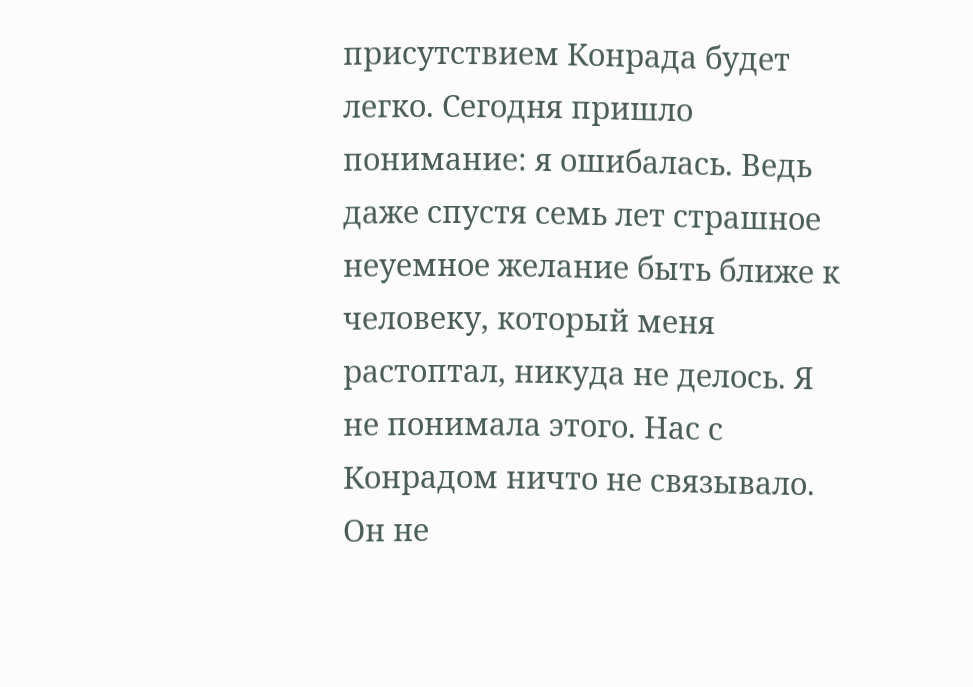присутствием Конрада будет легко. Сегодня пришло понимание: я ошибалась. Ведь даже спустя семь лет страшное неуемное желание быть ближе к человеку, который меня растоптал, никуда не делось. Я не понимала этого. Нас с Конрадом ничто не связывало. Он не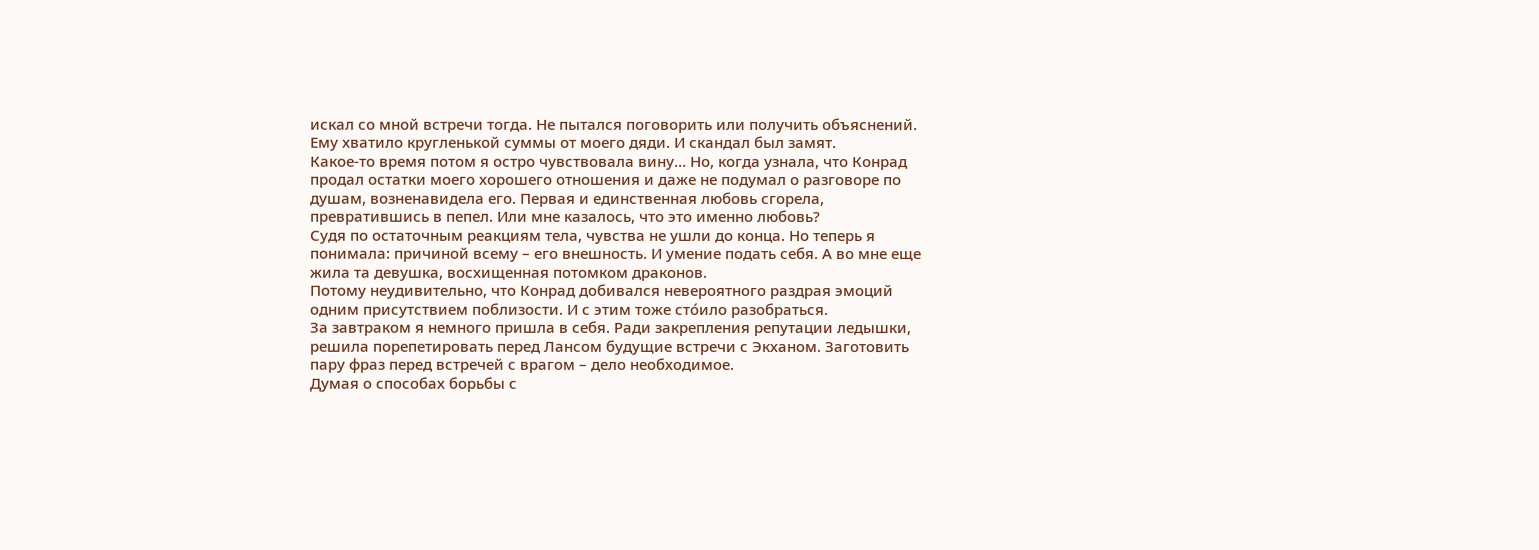искал со мной встречи тогда. Не пытался поговорить или получить объяснений. Ему хватило кругленькой суммы от моего дяди. И скандал был замят.
Какое-то время потом я остро чувствовала вину… Но, когда узнала, что Конрад продал остатки моего хорошего отношения и даже не подумал о разговоре по душам, возненавидела его. Первая и единственная любовь сгорела, превратившись в пепел. Или мне казалось, что это именно любовь?
Судя по остаточным реакциям тела, чувства не ушли до конца. Но теперь я понимала: причиной всему – его внешность. И умение подать себя. А во мне еще жила та девушка, восхищенная потомком драконов.
Потому неудивительно, что Конрад добивался невероятного раздрая эмоций одним присутствием поблизости. И с этим тоже сто́ило разобраться.
За завтраком я немного пришла в себя. Ради закрепления репутации ледышки, решила порепетировать перед Лансом будущие встречи с Экханом. Заготовить пару фраз перед встречей с врагом – дело необходимое.
Думая о способах борьбы с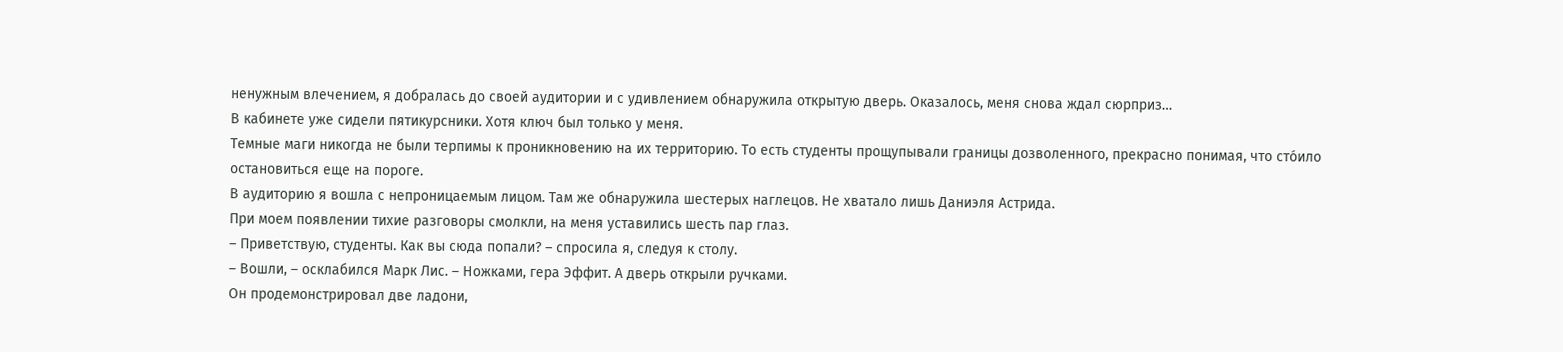ненужным влечением, я добралась до своей аудитории и с удивлением обнаружила открытую дверь. Оказалось, меня снова ждал сюрприз…
В кабинете уже сидели пятикурсники. Хотя ключ был только у меня.
Темные маги никогда не были терпимы к проникновению на их территорию. То есть студенты прощупывали границы дозволенного, прекрасно понимая, что сто́ило остановиться еще на пороге.
В аудиторию я вошла с непроницаемым лицом. Там же обнаружила шестерых наглецов. Не хватало лишь Даниэля Астрида.
При моем появлении тихие разговоры смолкли, на меня уставились шесть пар глаз.
– Приветствую, студенты. Как вы сюда попали? – спросила я, следуя к столу.
– Вошли, – осклабился Марк Лис. – Ножками, гера Эффит. А дверь открыли ручками.
Он продемонстрировал две ладони,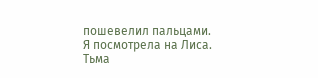пошевелил пальцами.
Я посмотрела на Лиса. Тьма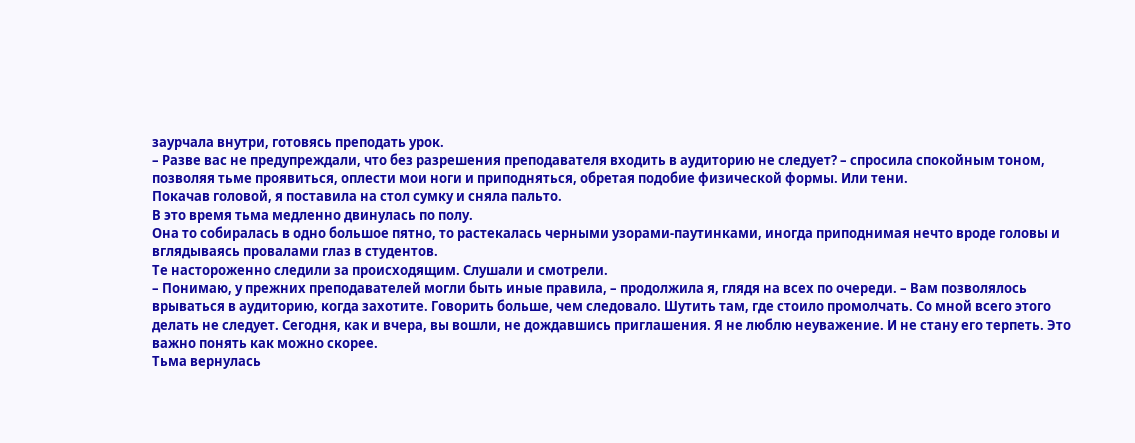заурчала внутри, готовясь преподать урок.
– Разве вас не предупреждали, что без разрешения преподавателя входить в аудиторию не следует? – спросила спокойным тоном, позволяя тьме проявиться, оплести мои ноги и приподняться, обретая подобие физической формы. Или тени.
Покачав головой, я поставила на стол сумку и сняла пальто.
В это время тьма медленно двинулась по полу.
Она то собиралась в одно большое пятно, то растекалась черными узорами-паутинками, иногда приподнимая нечто вроде головы и вглядываясь провалами глаз в студентов.
Те настороженно следили за происходящим. Слушали и смотрели.
– Понимаю, у прежних преподавателей могли быть иные правила, – продолжила я, глядя на всех по очереди. – Вам позволялось врываться в аудиторию, когда захотите. Говорить больше, чем следовало. Шутить там, где стоило промолчать. Со мной всего этого делать не следует. Сегодня, как и вчера, вы вошли, не дождавшись приглашения. Я не люблю неуважение. И не стану его терпеть. Это важно понять как можно скорее.
Тьма вернулась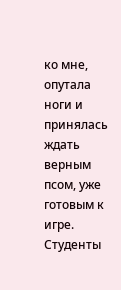ко мне, опутала ноги и принялась ждать верным псом, уже готовым к игре. Студенты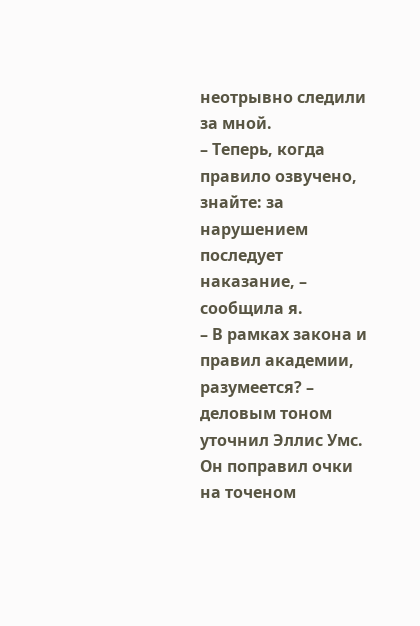неотрывно следили за мной.
– Теперь, когда правило озвучено, знайте: за нарушением последует наказание, – сообщила я.
– В рамках закона и правил академии, разумеется? – деловым тоном уточнил Эллис Умс.
Он поправил очки на точеном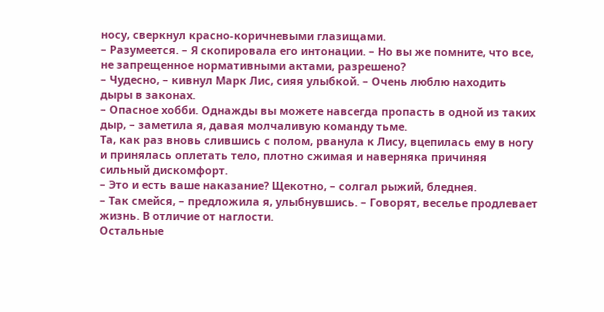носу, сверкнул красно-коричневыми глазищами.
– Разумеется. – Я скопировала его интонации. – Но вы же помните, что все, не запрещенное нормативными актами, разрешено?
– Чудесно, – кивнул Марк Лис, сияя улыбкой. – Очень люблю находить дыры в законах.
– Опасное хобби. Однажды вы можете навсегда пропасть в одной из таких дыр, – заметила я, давая молчаливую команду тьме.
Та, как раз вновь слившись с полом, рванула к Лису, вцепилась ему в ногу и принялась оплетать тело, плотно сжимая и наверняка причиняя сильный дискомфорт.
– Это и есть ваше наказание? Щекотно, – солгал рыжий, бледнея.
– Так смейся, – предложила я, улыбнувшись. – Говорят, веселье продлевает жизнь. В отличие от наглости.
Остальные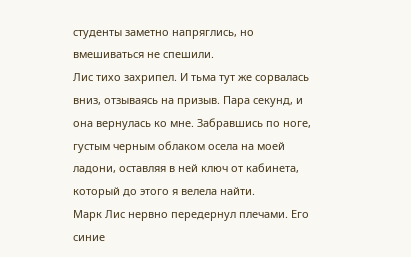студенты заметно напряглись, но вмешиваться не спешили.
Лис тихо захрипел. И тьма тут же сорвалась вниз, отзываясь на призыв. Пара секунд, и она вернулась ко мне. Забравшись по ноге, густым черным облаком осела на моей ладони, оставляя в ней ключ от кабинета, который до этого я велела найти.
Марк Лис нервно передернул плечами. Его синие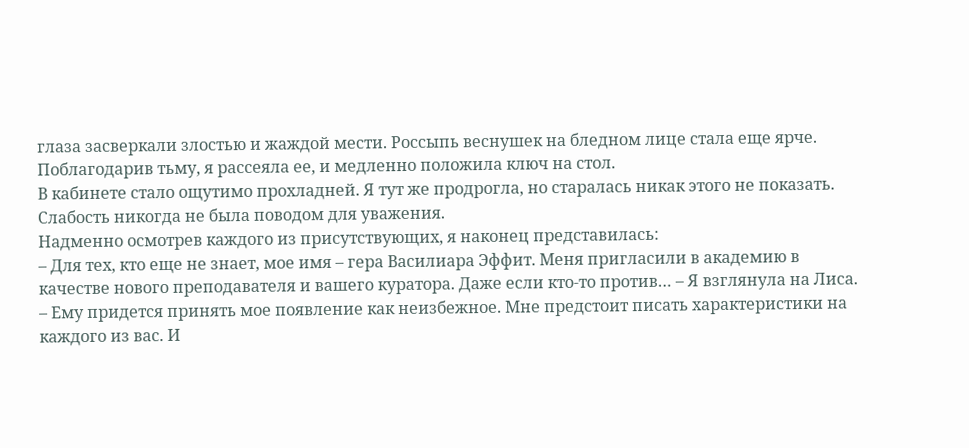глаза засверкали злостью и жаждой мести. Россыпь веснушек на бледном лице стала еще ярче.
Поблагодарив тьму, я рассеяла ее, и медленно положила ключ на стол.
В кабинете стало ощутимо прохладней. Я тут же продрогла, но старалась никак этого не показать. Слабость никогда не была поводом для уважения.
Надменно осмотрев каждого из присутствующих, я наконец представилась:
– Для тех, кто еще не знает, мое имя – гера Василиара Эффит. Меня пригласили в академию в качестве нового преподавателя и вашего куратора. Даже если кто-то против… – Я взглянула на Лиса. – Ему придется принять мое появление как неизбежное. Мне предстоит писать характеристики на каждого из вас. И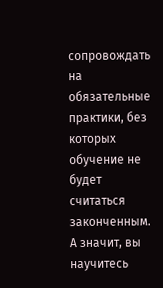сопровождать на обязательные практики, без которых обучение не будет считаться законченным. А значит, вы научитесь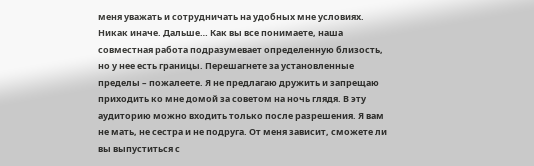меня уважать и сотрудничать на удобных мне условиях. Никак иначе. Дальше… Как вы все понимаете, наша совместная работа подразумевает определенную близость, но у нее есть границы. Перешагнете за установленные пределы – пожалеете. Я не предлагаю дружить и запрещаю приходить ко мне домой за советом на ночь глядя. В эту аудиторию можно входить только после разрешения. Я вам не мать, не сестра и не подруга. От меня зависит, сможете ли вы выпуститься с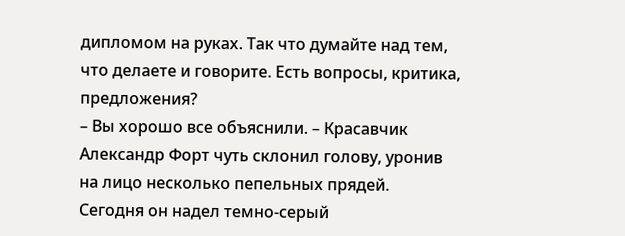дипломом на руках. Так что думайте над тем, что делаете и говорите. Есть вопросы, критика, предложения?
– Вы хорошо все объяснили. – Красавчик Александр Форт чуть склонил голову, уронив на лицо несколько пепельных прядей.
Сегодня он надел темно-серый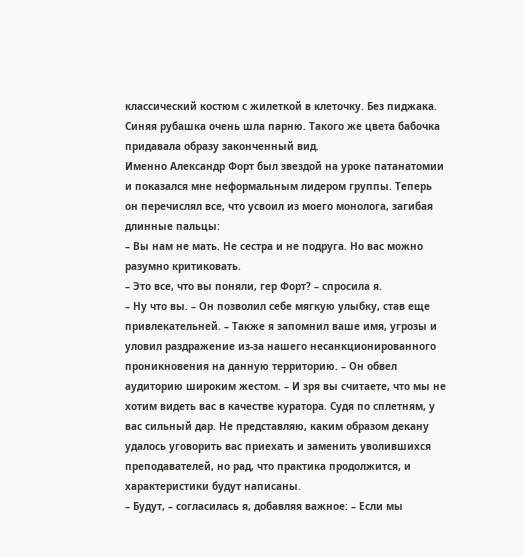классический костюм с жилеткой в клеточку. Без пиджака. Синяя рубашка очень шла парню. Такого же цвета бабочка придавала образу законченный вид.
Именно Александр Форт был звездой на уроке патанатомии и показался мне неформальным лидером группы. Теперь он перечислял все, что усвоил из моего монолога, загибая длинные пальцы:
– Вы нам не мать. Не сестра и не подруга. Но вас можно разумно критиковать.
– Это все, что вы поняли, гер Форт? – спросила я.
– Ну что вы. – Он позволил себе мягкую улыбку, став еще привлекательней. – Также я запомнил ваше имя, угрозы и уловил раздражение из-за нашего несанкционированного проникновения на данную территорию. – Он обвел аудиторию широким жестом. – И зря вы считаете, что мы не хотим видеть вас в качестве куратора. Судя по сплетням, у вас сильный дар. Не представляю, каким образом декану удалось уговорить вас приехать и заменить уволившихся преподавателей, но рад, что практика продолжится, и характеристики будут написаны.
– Будут, – согласилась я, добавляя важное: – Если мы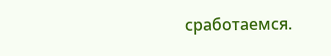сработаемся.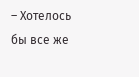– Хотелось бы все же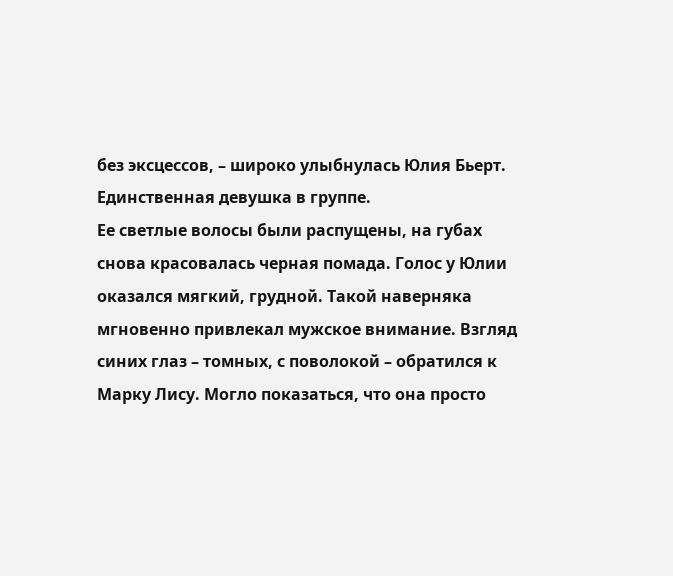без эксцессов, – широко улыбнулась Юлия Бьерт. Единственная девушка в группе.
Ее светлые волосы были распущены, на губах снова красовалась черная помада. Голос у Юлии оказался мягкий, грудной. Такой наверняка мгновенно привлекал мужское внимание. Взгляд синих глаз – томных, с поволокой – обратился к Марку Лису. Могло показаться, что она просто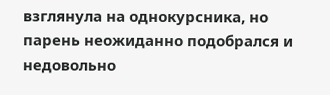взглянула на однокурсника, но парень неожиданно подобрался и недовольно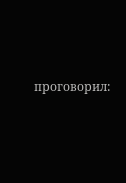проговорил: